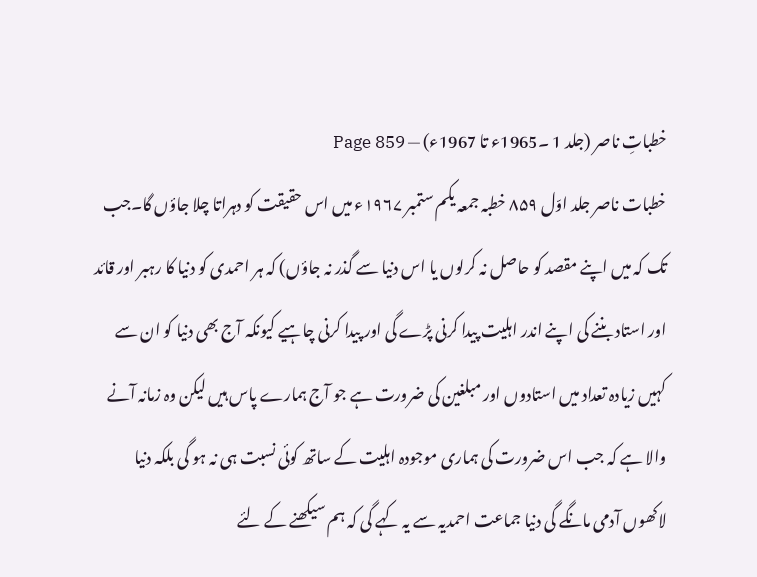خطباتِ ناصر (جلد 1 ۔1965ء تا 1967ء) — Page 859
خطبات ناصر جلد اوّل ۸۵۹ خطبہ جمعہ یکم ستمبر ۱۹۶۷ء میں اس حقیقت کو دہراتا چلا جاؤں گا۔جب تک کہ میں اپنے مقصد کو حاصل نہ کرلوں یا اس دنیا سے گذر نہ جاؤں) کہ ہر احمدی کو دنیا کا رہبر اور قائد اور استاد بننے کی اپنے اندر اہلیت پیدا کرنی پڑے گی اور پیدا کرنی چاہیے کیونکہ آج بھی دنیا کو ان سے کہیں زیادہ تعداد میں استادوں اور مبلغین کی ضرورت ہے جو آج ہمارے پاس ہیں لیکن وہ زمانہ آنے والا ہے کہ جب اس ضرورت کی ہماری موجودہ اہلیت کے ساتھ کوئی نسبت ہی نہ ہو گی بلکہ دنیا لاکھوں آدمی مانگے گی دنیا جماعت احمدیہ سے یہ کہے گی کہ ہم سیکھنے کے لئے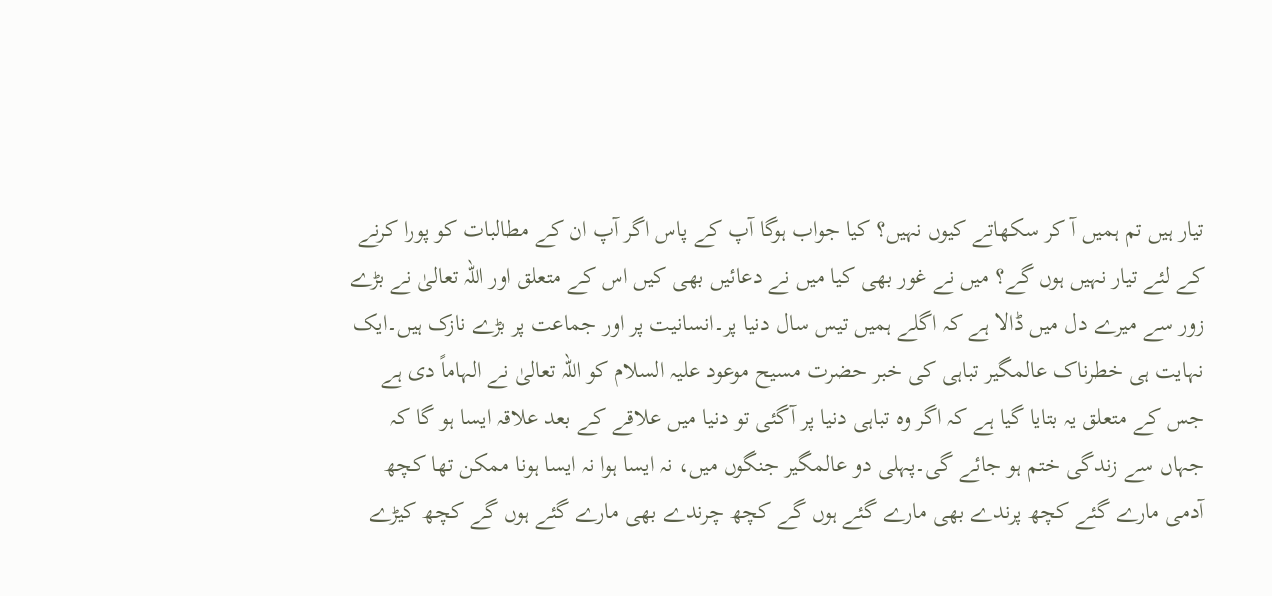تیار ہیں تم ہمیں آ کر سکھاتے کیوں نہیں؟ کیا جواب ہوگا آپ کے پاس اگر آپ ان کے مطالبات کو پورا کرنے کے لئے تیار نہیں ہوں گے؟ میں نے غور بھی کیا میں نے دعائیں بھی کیں اس کے متعلق اور اللہ تعالیٰ نے بڑے زور سے میرے دل میں ڈالا ہے کہ اگلے ہمیں تیس سال دنیا پر۔انسانیت پر اور جماعت پر بڑے نازک ہیں۔ایک نہایت ہی خطرناک عالمگیر تباہی کی خبر حضرت مسیح موعود علیہ السلام کو اللہ تعالیٰ نے الہاماً دی ہے جس کے متعلق یہ بتایا گیا ہے کہ اگر وہ تباہی دنیا پر آگئی تو دنیا میں علاقے کے بعد علاقہ ایسا ہو گا کہ جہاں سے زندگی ختم ہو جائے گی۔پہلی دو عالمگیر جنگوں میں، نہ ایسا ہوا نہ ایسا ہونا ممکن تھا کچھ آدمی مارے گئے کچھ پرندے بھی مارے گئے ہوں گے کچھ چرندے بھی مارے گئے ہوں گے کچھ کیڑے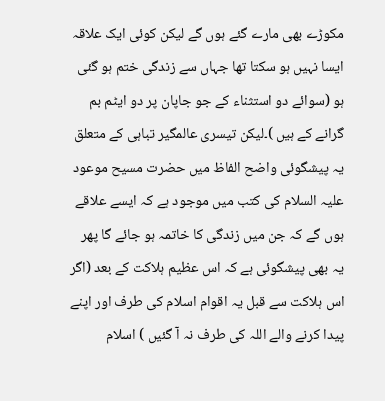مکوڑے بھی مارے گئے ہوں گے لیکن کوئی ایک علاقہ ایسا نہیں ہو سکتا تھا جہاں سے زندگی ختم ہو گئی ہو (سوائے دو استثناء کے جو جاپان پر دو ایٹم بم گرانے کے ہیں )۔لیکن تیسری عالمگیر تباہی کے متعلق یہ پیشگوئی واضح الفاظ میں حضرت مسیح موعود علیہ السلام کی کتب میں موجود ہے کہ ایسے علاقے ہوں گے کہ جن میں زندگی کا خاتمہ ہو جائے گا پھر یہ بھی پیشگوئی ہے کہ اس عظیم ہلاکت کے بعد (اگر اس ہلاکت سے قبل یہ اقوام اسلام کی طرف اور اپنے پیدا کرنے والے اللہ کی طرف نہ آ گئیں ) اسلام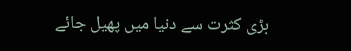بڑی کثرت سے دنیا میں پھیل جائے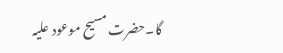گا۔حضرت مسیح موعود علیہ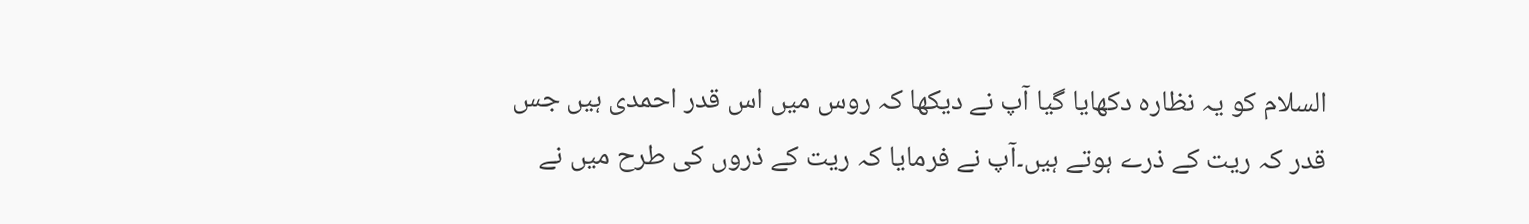السلام کو یہ نظارہ دکھایا گیا آپ نے دیکھا کہ روس میں اس قدر احمدی ہیں جس قدر کہ ریت کے ذرے ہوتے ہیں۔آپ نے فرمایا کہ ریت کے ذروں کی طرح میں نے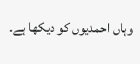وہاں احمدیوں کو دیکھا ہے۔